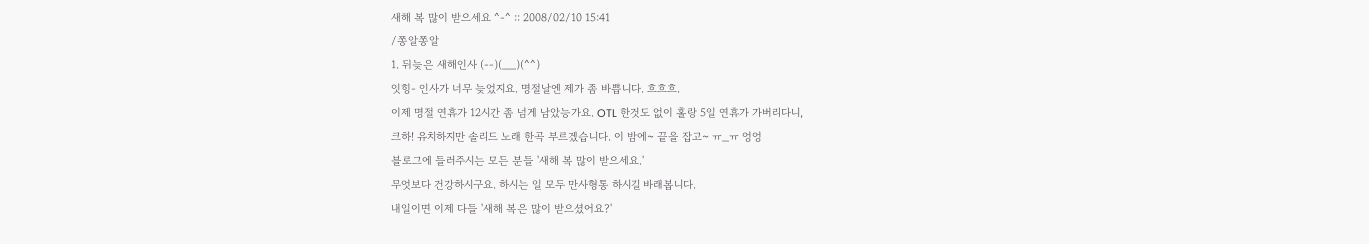새해 복 많이 받으세요 ^-^ :: 2008/02/10 15:41
/쫑알쫑알
1. 뒤늦은 새해인사 (--)(__)(^^)
잇힝- 인사가 너무 늦었지요. 명절날엔 제가 좀 바쁩니다. 흐흐흐.
이제 명절 연휴가 12시간 좀 넘게 남았능가요. OTL 한것도 없이 홀랑 5일 연휴가 가버리다니,
크하! 유치하지만 솔리드 노래 한곡 부르겠습니다. 이 밤에~ 끝을 잡고~ ㅠ_ㅠ 엉엉
블로그에 들러주시는 모든 분들 '새해 복 많이 받으세요.'
무엇보다 건강하시구요. 하시는 일 모두 만사형통 하시길 바래봅니다.
내일이면 이제 다들 '새해 복은 많이 받으셨어요?'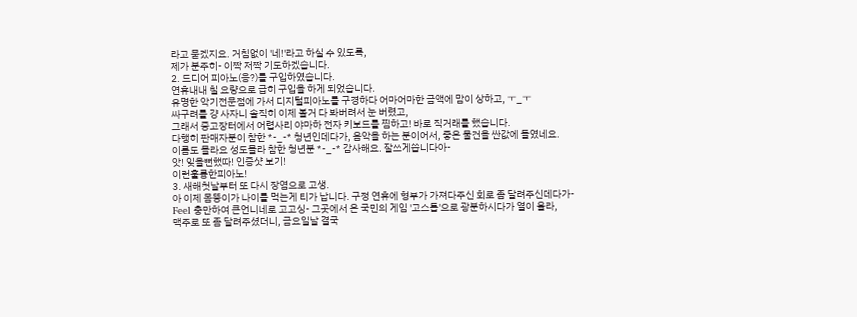라고 묻겠지요. 거침없이 '네!'라고 하실 수 있도록,
제가 분주히- 이짝 저짝 기도하겠습니다.
2. 드디어 피아노(응?)를 구입하였습니다.
연휴내내 칠 요량으로 급히 구입을 하게 되었습니다.
유명한 악기전문점에 가서 디지털피아노를 구경하다 어마어마한 금액에 맘이 상하고, ㅜ_ㅜ
싸구려를 걍 사자니 솔직히 이제 볼거 다 봐버려서 눈 버렸고,
그래서 중고장터에서 어렵사리 야마하 전자 키보드를 찜하고! 바로 직거래를 했습니다.
다행히 판매자분이 참한 *-_-* 청년인데다가, 음악을 하는 분이어서, 좋은 물건을 싼값에 들였네요.
이름도 몰라요 성도몰라 참한 청년분 *-_-* 감사해요. 잘쓰게씁니다아-
앗! 잊을뻔했따! 인증샷 보기!
이런훌륭한피아노!
3. 새해첫날부터 또 다시 장염으로 고생.
아 이제 몸뚱이가 나이를 먹는게 티가 납니다. 구정 연휴에 형부가 가져다주신 회로 좀 달려주신데다가-
Feel 충만하여 큰언니네로 고고싱- 그곳에서 온 국민의 게임 '고스톱'으로 광분하시다가 열이 올라,
맥주로 또 좀 달려주셨더니, 금요일날 결국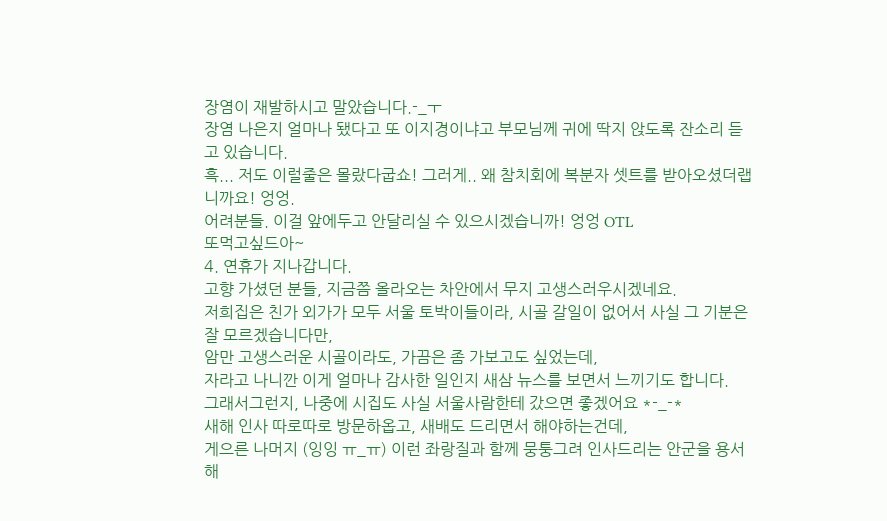장염이 재발하시고 말았습니다.-_ㅜ
장염 나은지 얼마나 됐다고 또 이지경이냐고 부모님께 귀에 딱지 앉도록 잔소리 듣고 있습니다.
흑... 저도 이럴줄은 몰랐다굽쇼! 그러게.. 왜 참치회에 복분자 셋트를 받아오셨더랩니까요! 엉엉.
어려분들. 이걸 앞에두고 안달리실 수 있으시겠습니까! 엉엉 OTL
또먹고싶드아~
4. 연휴가 지나갑니다.
고향 가셨던 분들, 지금쯤 올라오는 차안에서 무지 고생스러우시겠네요.
저희집은 친가 외가가 모두 서울 토박이들이라, 시골 갈일이 없어서 사실 그 기분은 잘 모르겠습니다만,
암만 고생스러운 시골이라도, 가끔은 좀 가보고도 싶었는데,
자라고 나니깐 이게 얼마나 감사한 일인지 새삼 뉴스를 보면서 느끼기도 합니다.
그래서그런지, 나중에 시집도 사실 서울사람한테 갔으면 좋겠어요 *-_-*
새해 인사 따로따로 방문하옵고, 새배도 드리면서 해야하는건데,
게으른 나머지 (잉잉 ㅠ_ㅠ) 이런 좌랑질과 함께 뭉퉁그려 인사드리는 안군을 용서해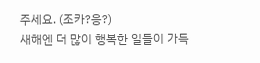주세요. (조카?응?)
새해엔 더 많이 행복한 일들이 가득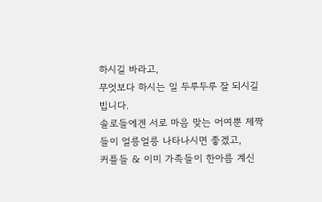하시길 바라고,
무엇보다 하시는 일 두루두루 잘 되시길 빕니다.
솔로들에겐 서로 마음 맞는 어여뿐 제짝들이 얼릉얼릉 나타나시면 좋겠고,
커플들 & 이미 가족들이 한아름 계신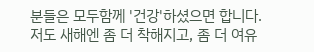분들은 모두함께 '건강'하셨으면 합니다.
저도 새해엔 좀 더 착해지고, 좀 더 여유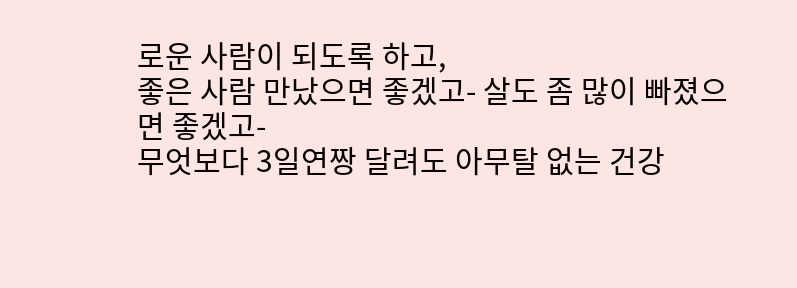로운 사람이 되도록 하고,
좋은 사람 만났으면 좋겠고- 살도 좀 많이 빠졌으면 좋겠고-
무엇보다 3일연짱 달려도 아무탈 없는 건강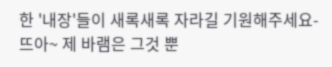한 '내장'들이 새록새록 자라길 기원해주세요-
뜨아~ 제 바램은 그것 뿐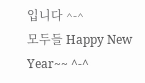입니다 ^-^
모두들 Happy New Year~~ ^-^